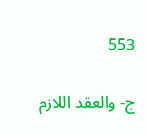553

ج- والعقد اللازم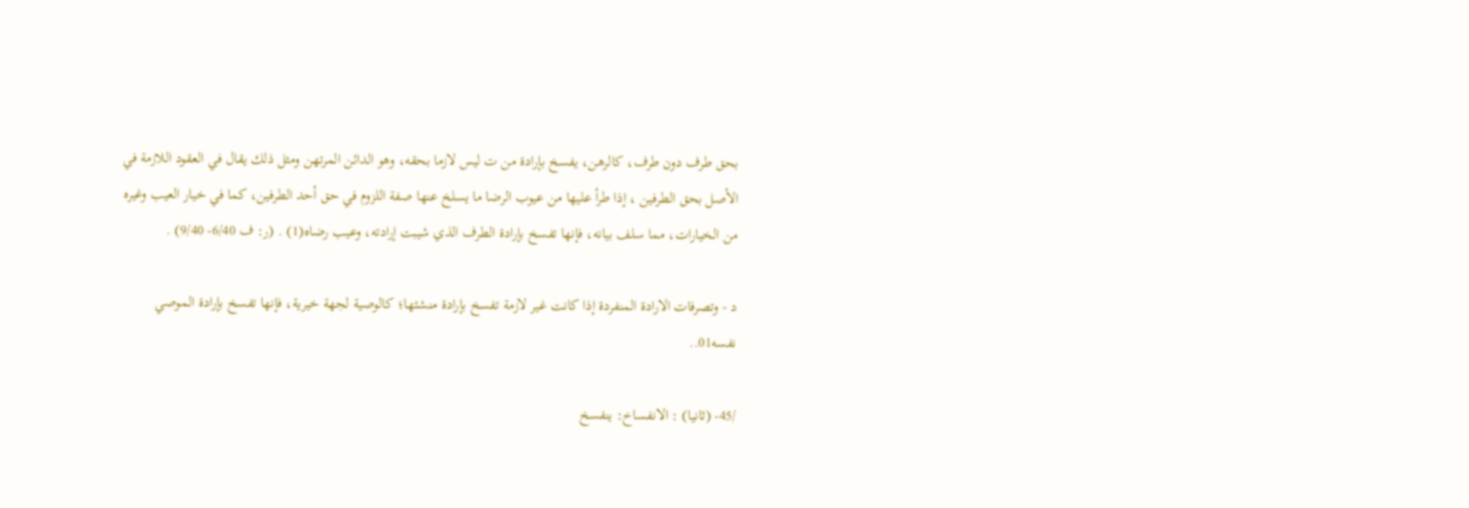بحق طرف دون طرف، كالرهن، يفسخ بإرادة من ت ليس لازما بحقه، وهو الدائن المرتهن ومثل ذلك يقال في العقود اللازمة في الأصل بحق الطرفين ، إذا طرأ عليها من عيوب الرضا ما يسلخ عنها صفة اللزوم في حق أحد الطرفين، كما في خيار العيب وغيره من الخيارات، مما سلف بيانه، فإنها تفسخ بإرادة الطرف الذي شيبت إرادته، وعيب رضاه(1) . (ر: ف 6/40- 9/40) .

د - وتصرفات الارادة المنفردة إذا كانت غير لازمة تفسخ بإرادة منشئها؛ كالوصية لجهة خيرية، فإنها تفسخ بإرادة الموصي نفسه01..

/45- (ثانيا) : الانفساخ: ينفسخ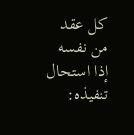كل عقد من نفسه إذا استحال تنفيذه: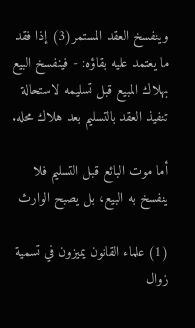وينفسخ العقد المستمر(3) إذا فقد ما يعتمد عليه بقاؤه: - فينفسخ البيع بهلاك المبيع قبل تسليمه لاستحالة تنفيذ العقد بالتسليم بعد هلاك محله.

أما موت البائع قبل التسليم فلا ينفسخ به البيع، بل يصبح الوارث

(1) علماء القانون يميزون في تسمية زوال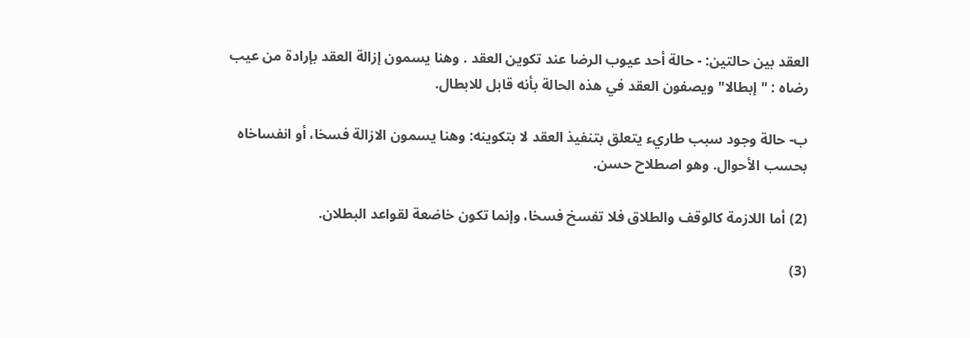العقد بين حالتين: - حالة أحد عيوب الرضا عند تكوين العقد . وهنا يسمون إزالة العقد بإرادة من عيب رضاه : "إبطالا" ويصفون العقد في هذه الحالة بأنه قابل للابطال.

ب- حالة وجود سبب طاريء يتعلق بتنفيذ العقد لا بتكوينه: وهنا يسمون الازالة فسخا، أو انفساخاه بحسب الأحوال. وهو اصطلاح حسن.

(2) أما اللازمة كالوقف والطلاق فلا تفسخ فسخا، وإنما تكون خاضعة لقواعد البطلان.

(3)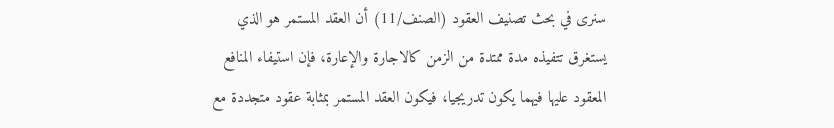سنرى في بحث تصنيف العقود (الصنف/11) أن العقد المستمر هو الذي يستغرق تتفيذه مدة ممتدة من الزمن كالاجارة والإعارة، فإن استيفاء المنافع المعقود عليها فيهما يكون تدريجيا، فيكون العقد المستمر بمثابة عقود متجددة مع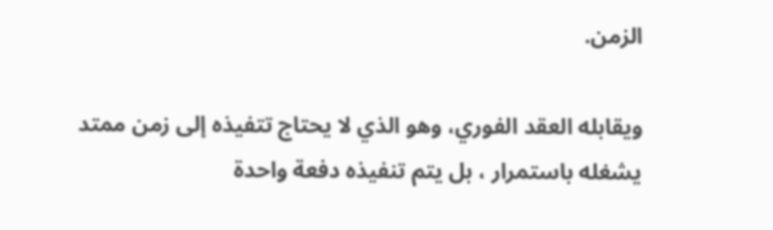الزمن.

ويقابله العقد الفوري، وهو الذي لا يحتاج تتفيذه إلى زمن ممتد يشغله باستمرار ، بل يتم تنفيذه دفعة واحدة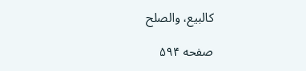كالبيع، والصلح

صفحه ۵۹۴